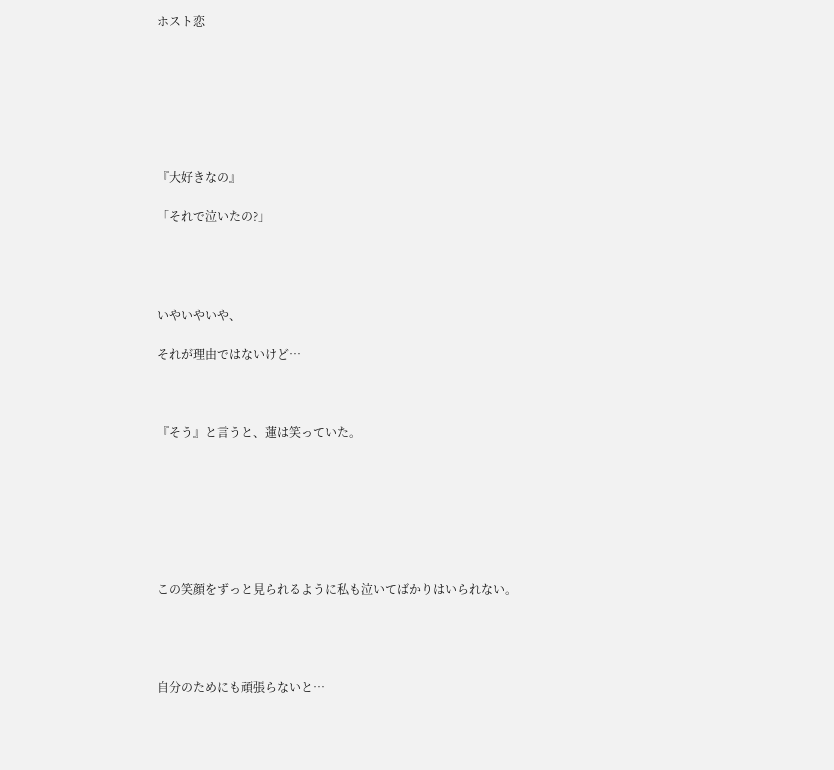ホスト恋







『大好きなの』

「それで泣いたの?」




いやいやいや、

それが理由ではないけど…



『そう』と言うと、蓮は笑っていた。







この笑顔をずっと見られるように私も泣いてばかりはいられない。




自分のためにも頑張らないと…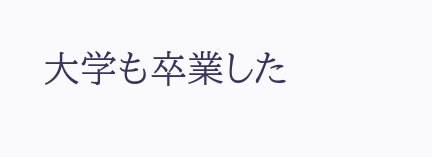大学も卒業した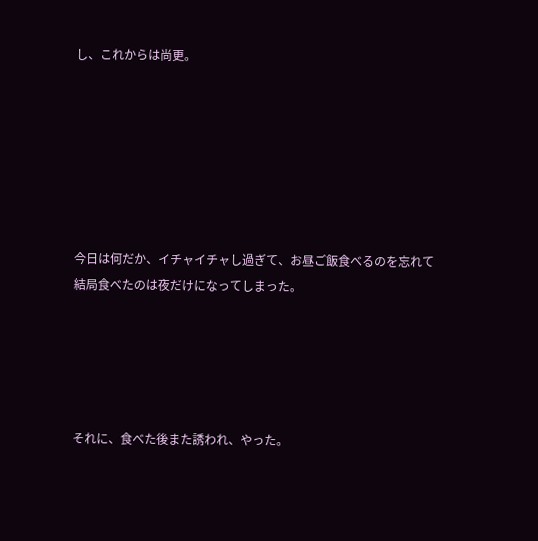し、これからは尚更。







今日は何だか、イチャイチャし過ぎて、お昼ご飯食べるのを忘れて結局食べたのは夜だけになってしまった。





それに、食べた後また誘われ、やった。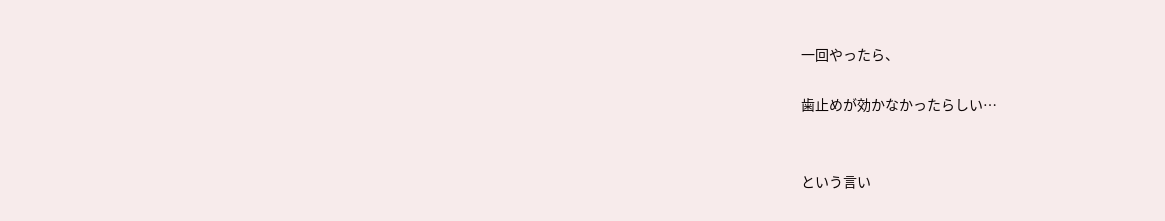一回やったら、

歯止めが効かなかったらしい…


という言い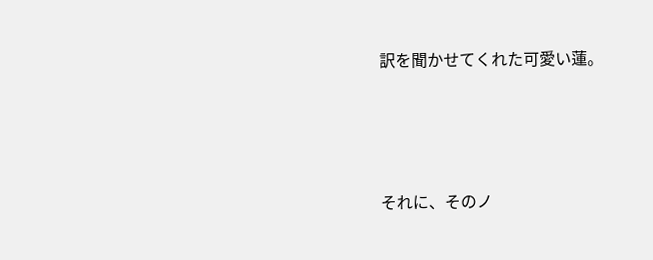訳を聞かせてくれた可愛い蓮。




それに、そのノ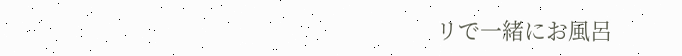リで一緒にお風呂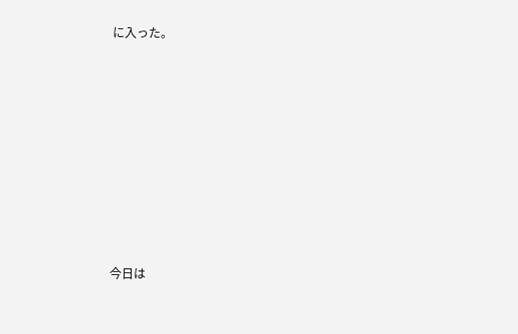に入った。








今日は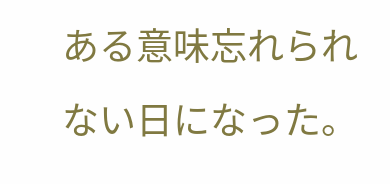ある意味忘れられない日になった。